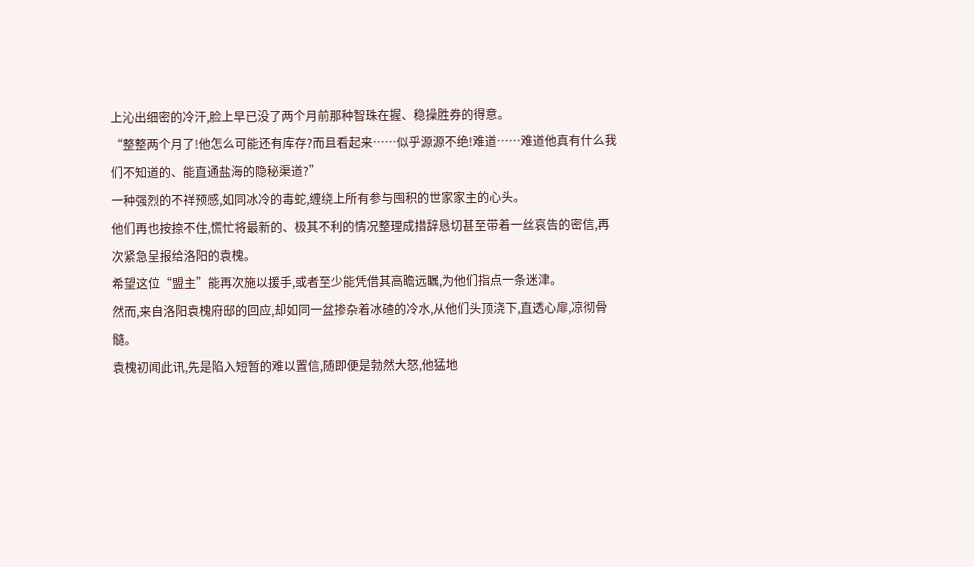上沁出细密的冷汗,脸上早已没了两个月前那种智珠在握、稳操胜券的得意。
“整整两个月了!他怎么可能还有库存?而且看起来……似乎源源不绝!难道……难道他真有什么我们不知道的、能直通盐海的隐秘渠道?”
一种强烈的不祥预感,如同冰冷的毒蛇,缠绕上所有参与囤积的世家家主的心头。
他们再也按捺不住,慌忙将最新的、极其不利的情况整理成措辞恳切甚至带着一丝哀告的密信,再次紧急呈报给洛阳的袁槐。
希望这位“盟主”能再次施以援手,或者至少能凭借其高瞻远瞩,为他们指点一条迷津。
然而,来自洛阳袁槐府邸的回应,却如同一盆掺杂着冰碴的冷水,从他们头顶浇下,直透心扉,凉彻骨髓。
袁槐初闻此讯,先是陷入短暂的难以置信,随即便是勃然大怒,他猛地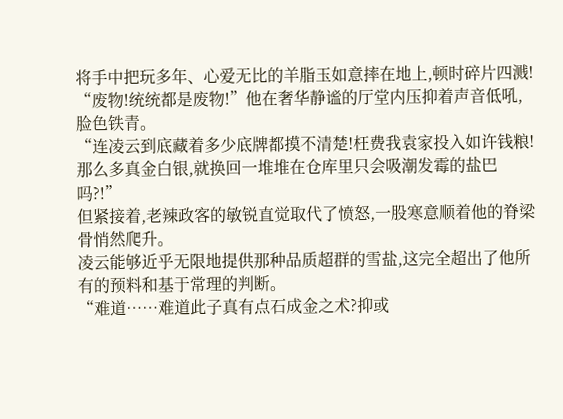将手中把玩多年、心爱无比的羊脂玉如意摔在地上,顿时碎片四溅!
“废物!统统都是废物!”他在奢华静谧的厅堂内压抑着声音低吼,脸色铁青。
“连凌云到底藏着多少底牌都摸不清楚!枉费我袁家投入如许钱粮!那么多真金白银,就换回一堆堆在仓库里只会吸潮发霉的盐巴吗?!”
但紧接着,老辣政客的敏锐直觉取代了愤怒,一股寒意顺着他的脊梁骨悄然爬升。
凌云能够近乎无限地提供那种品质超群的雪盐,这完全超出了他所有的预料和基于常理的判断。
“难道……难道此子真有点石成金之术?抑或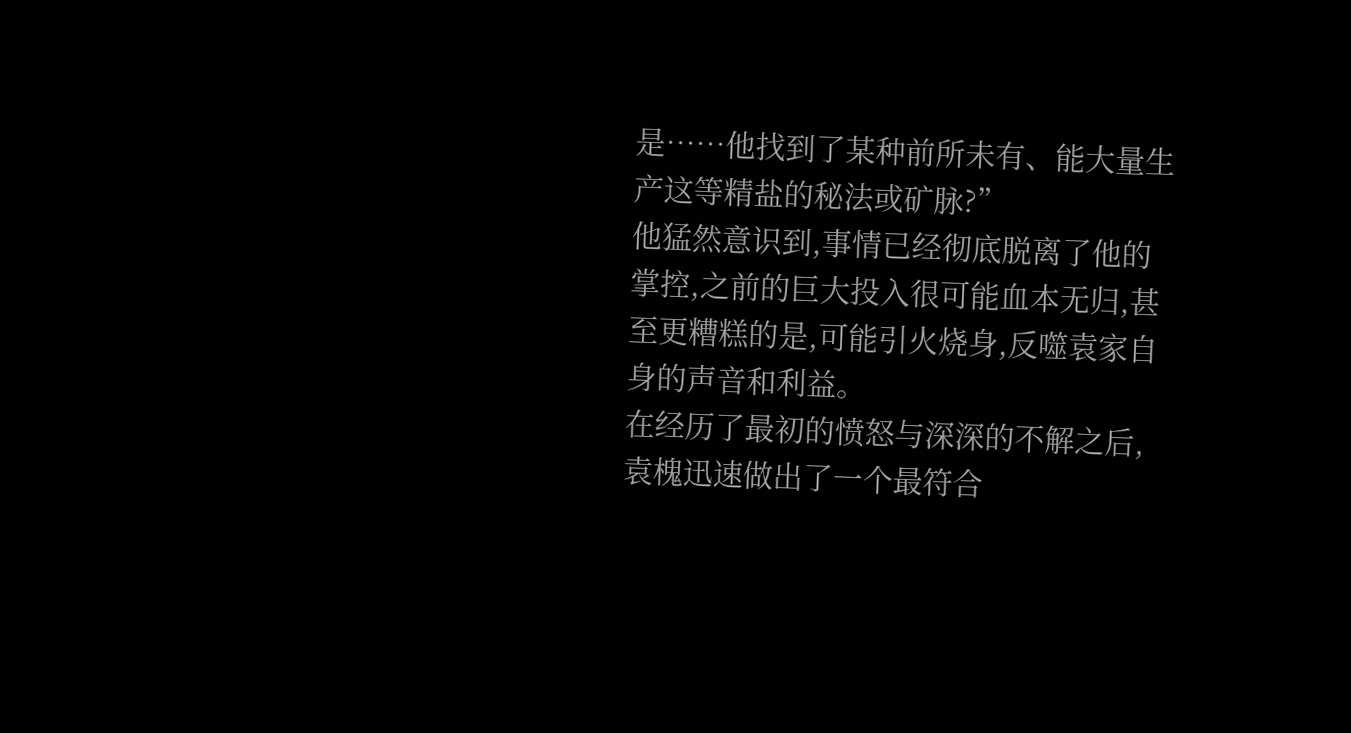是……他找到了某种前所未有、能大量生产这等精盐的秘法或矿脉?”
他猛然意识到,事情已经彻底脱离了他的掌控,之前的巨大投入很可能血本无归,甚至更糟糕的是,可能引火烧身,反噬袁家自身的声音和利益。
在经历了最初的愤怒与深深的不解之后,袁槐迅速做出了一个最符合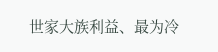世家大族利益、最为冷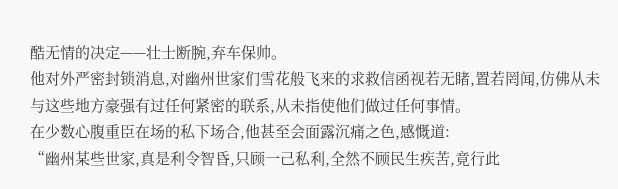酷无情的决定——壮士断腕,弃车保帅。
他对外严密封锁消息,对幽州世家们雪花般飞来的求救信函视若无睹,置若罔闻,仿佛从未与这些地方豪强有过任何紧密的联系,从未指使他们做过任何事情。
在少数心腹重臣在场的私下场合,他甚至会面露沉痛之色,感慨道:
“幽州某些世家,真是利令智昏,只顾一己私利,全然不顾民生疾苦,竟行此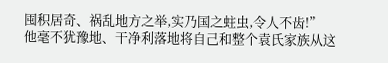囤积居奇、祸乱地方之举,实乃国之蛀虫,令人不齿!”
他毫不犹豫地、干净利落地将自己和整个袁氏家族从这